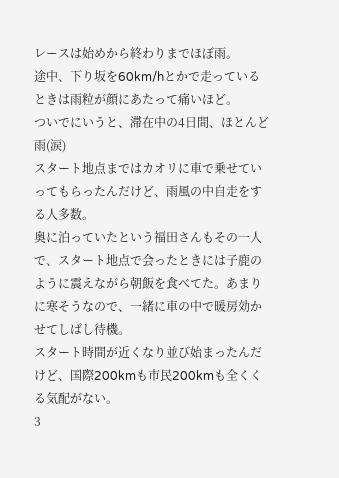レースは始めから終わりまでほぼ雨。
途中、下り坂を60km/hとかで走っているときは雨粒が顔にあたって痛いほど。
ついでにいうと、滞在中の4日間、ほとんど雨(涙)
スタート地点まではカオリに車で乗せていってもらったんだけど、雨風の中自走をする人多数。
奥に泊っていたという福田さんもその一人で、スタート地点で会ったときには子鹿のように震えながら朝飯を食べてた。あまりに寒そうなので、一緒に車の中で暖房効かせてしばし待機。
スタート時間が近くなり並び始まったんだけど、国際200kmも市民200kmも全くくる気配がない。
3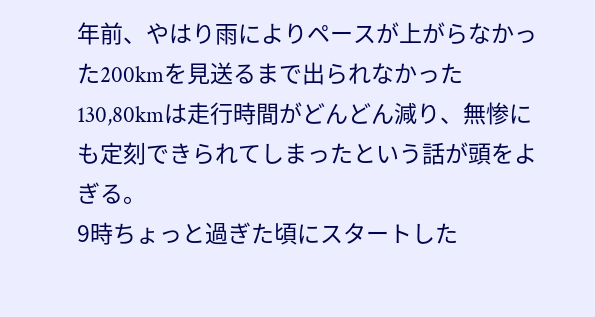年前、やはり雨によりペースが上がらなかった200kmを見送るまで出られなかった130,80kmは走行時間がどんどん減り、無惨にも定刻できられてしまったという話が頭をよぎる。
9時ちょっと過ぎた頃にスタートした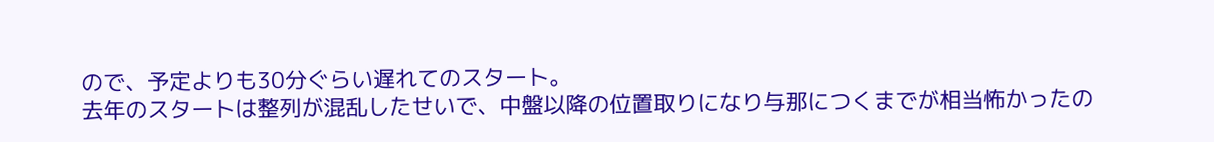ので、予定よりも30分ぐらい遅れてのスタート。
去年のスタートは整列が混乱したせいで、中盤以降の位置取りになり与那につくまでが相当怖かったの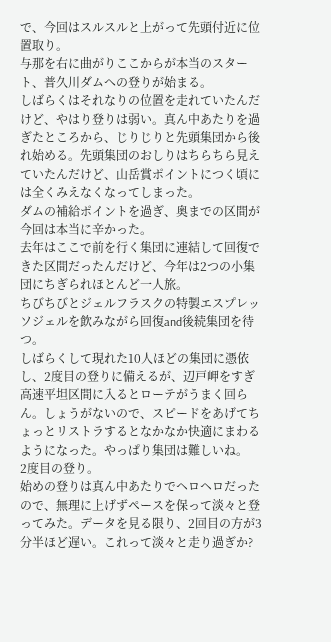で、今回はスルスルと上がって先頭付近に位置取り。
与那を右に曲がりここからが本当のスタート、普久川ダムへの登りが始まる。
しばらくはそれなりの位置を走れていたんだけど、やはり登りは弱い。真ん中あたりを過ぎたところから、じりじりと先頭集団から後れ始める。先頭集団のおしりはちらちら見えていたんだけど、山岳賞ポイントにつく頃には全くみえなくなってしまった。
ダムの補給ポイントを過ぎ、奥までの区間が今回は本当に辛かった。
去年はここで前を行く集団に連結して回復できた区間だったんだけど、今年は2つの小集団にちぎられほとんど一人旅。
ちびちびとジェルフラスクの特製エスプレッソジェルを飲みながら回復and後続集団を待つ。
しばらくして現れた10人ほどの集団に憑依し、2度目の登りに備えるが、辺戸岬をすぎ高速平坦区間に入るとローテがうまく回らん。しょうがないので、スピードをあげてちょっとリストラするとなかなか快適にまわるようになった。やっぱり集団は難しいね。
2度目の登り。
始めの登りは真ん中あたりでヘロヘロだったので、無理に上げずペースを保って淡々と登ってみた。データを見る限り、2回目の方が3分半ほど遅い。これって淡々と走り過ぎか?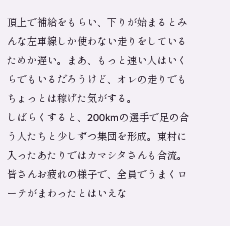頂上で補給をもらい、下りが始まるとみんな左車線しか使わない走りをしているためか遅い。まあ、もっと速い人はいくらでもいるだろうけど、オレの走りでもちょっとは稼げた気がする。
しばらくすると、200kmの選手で足の合う人たちと少しずつ集団を形成。東村に入ったあたりではカマシタさんも合流。皆さんお疲れの様子で、全員でうまくローテがまわったとはいえな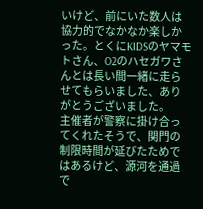いけど、前にいた数人は協力的でなかなか楽しかった。とくにKIDSのヤマモトさん、O2のハセガワさんとは長い間一緒に走らせてもらいました、ありがとうございました。
主催者が警察に掛け合ってくれたそうで、関門の制限時間が延びたためではあるけど、源河を通過で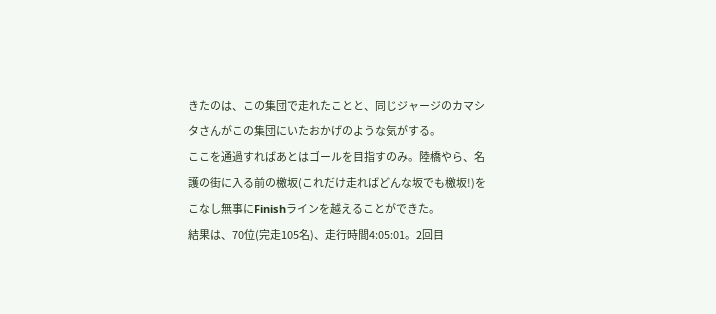きたのは、この集団で走れたことと、同じジャージのカマシタさんがこの集団にいたおかげのような気がする。
ここを通過すればあとはゴールを目指すのみ。陸橋やら、名護の街に入る前の檄坂(これだけ走ればどんな坂でも檄坂!)をこなし無事にFinishラインを越えることができた。
結果は、70位(完走105名)、走行時間4:05:01。2回目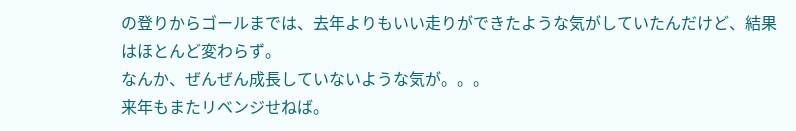の登りからゴールまでは、去年よりもいい走りができたような気がしていたんだけど、結果はほとんど変わらず。
なんか、ぜんぜん成長していないような気が。。。
来年もまたリベンジせねば。